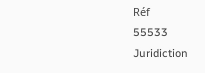Réf
55533
Juridiction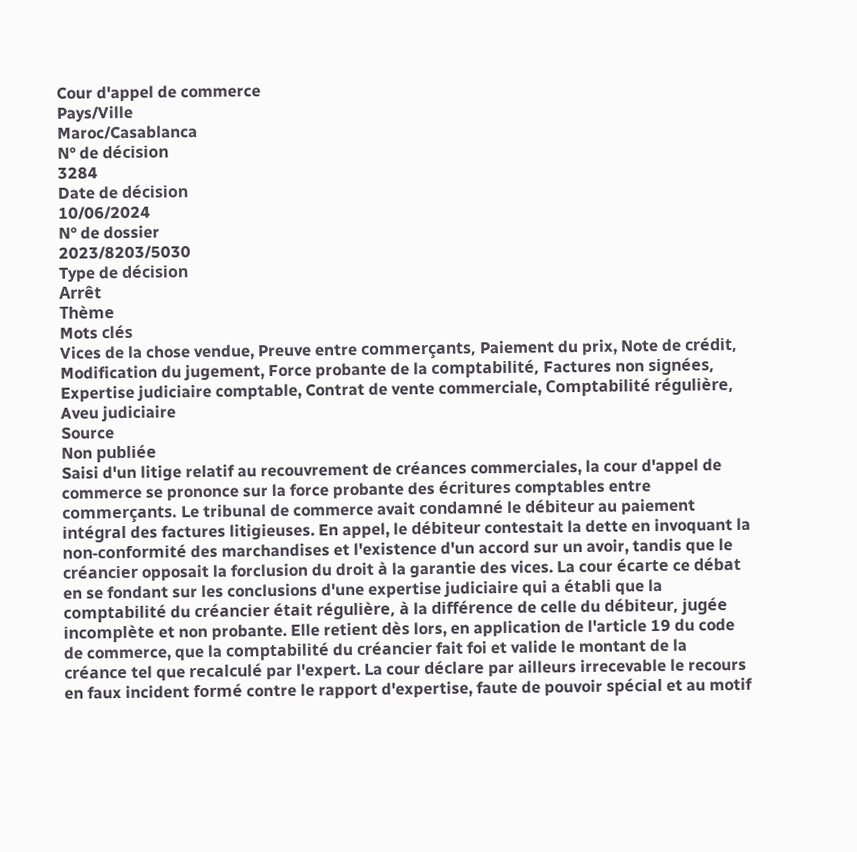Cour d'appel de commerce
Pays/Ville
Maroc/Casablanca
N° de décision
3284
Date de décision
10/06/2024
N° de dossier
2023/8203/5030
Type de décision
Arrêt
Thème
Mots clés
Vices de la chose vendue, Preuve entre commerçants, Paiement du prix, Note de crédit, Modification du jugement, Force probante de la comptabilité, Factures non signées, Expertise judiciaire comptable, Contrat de vente commerciale, Comptabilité régulière, Aveu judiciaire
Source
Non publiée
Saisi d'un litige relatif au recouvrement de créances commerciales, la cour d'appel de commerce se prononce sur la force probante des écritures comptables entre commerçants. Le tribunal de commerce avait condamné le débiteur au paiement intégral des factures litigieuses. En appel, le débiteur contestait la dette en invoquant la non-conformité des marchandises et l'existence d'un accord sur un avoir, tandis que le créancier opposait la forclusion du droit à la garantie des vices. La cour écarte ce débat en se fondant sur les conclusions d'une expertise judiciaire qui a établi que la comptabilité du créancier était régulière, à la différence de celle du débiteur, jugée incomplète et non probante. Elle retient dès lors, en application de l'article 19 du code de commerce, que la comptabilité du créancier fait foi et valide le montant de la créance tel que recalculé par l'expert. La cour déclare par ailleurs irrecevable le recours en faux incident formé contre le rapport d'expertise, faute de pouvoir spécial et au motif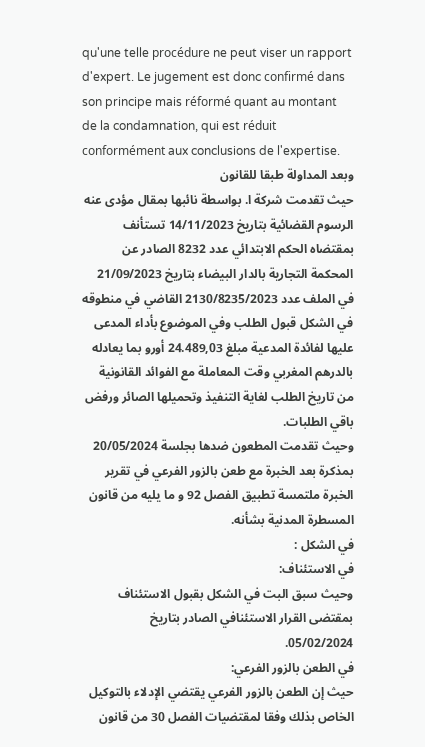qu'une telle procédure ne peut viser un rapport d'expert. Le jugement est donc confirmé dans son principe mais réformé quant au montant de la condamnation, qui est réduit conformément aux conclusions de l'expertise.
وبعد المداولة طبقا للقانون
حيث تقدمت شركة ا. بواسطة نائبها بمقال مؤدى عنه الرسوم القضائية بتاريخ 14/11/2023 تستأنف بمقتضاه الحكم الابتدائي عدد 8232 الصادر عن المحكمة التجارية بالدار البيضاء بتاريخ 21/09/2023 في الملف عدد 2130/8235/2023 القاضي في منطوقه في الشكل قبول الطلب وفي الموضوع بأداء المدعى عليها لفائدة المدعية مبلغ 24.489,03 أورو بما يعادله بالدرهم المغربي وقت المعاملة مع الفوائد القانونية من تاريخ الطلب لغاية التنفيذ وتحميلها الصائر ورفض باقي الطلبات.
وحيث تقدمت المطعون ضدها بجلسة 20/05/2024 بمذكرة بعد الخبرة مع طعن بالزور الفرعي في تقرير الخبرة ملتمسة تطبيق الفصل 92 و ما يليه من قانون المسطرة المدنية بشأنه.
في الشكل :
في الاستئناف:
وحيث سبق البت في الشكل بقبول الاستئناف بمقتضى القرار الاستئنافي الصادر بتاريخ 05/02/2024.
في الطعن بالزور الفرعي:
حيث إن الطعن بالزور الفرعي يقتضي الإدلاء بالتوكيل الخاص بذلك وفقا لمقتضيات الفصل 30 من قانون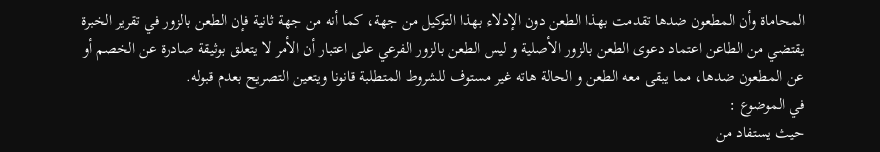المحاماة وأن المطعون ضدها تقدمت بهذا الطعن دون الإدلاء بهذا التوكيل من جهة، كما أنه من جهة ثانية فإن الطعن بالزور في تقرير الخبرة يقتضي من الطاعن اعتماد دعوى الطعن بالزور الأصلية و ليس الطعن بالزور الفرعي على اعتبار أن الأمر لا يتعلق بوثيقة صادرة عن الخصم أو عن المطعون ضدها، مما يبقى معه الطعن و الحالة هاته غير مستوف للشروط المتطلبة قانونا ويتعين التصريح بعدم قبوله.
في الموضوع :
حيث يستفاد من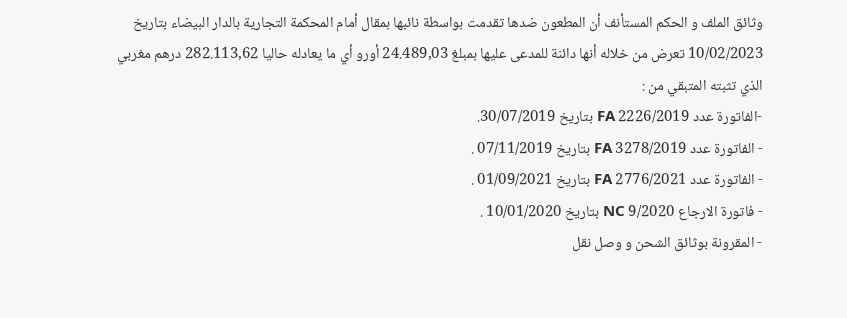وثائق الملف و الحكم المستأنف أن المطعون ضدها تقدمت بواسطة نائبها بمقال أمام المحكمة التجارية بالدار البيضاء بتاريخ 10/02/2023 تعرض من خلاله أنها دائنة للمدعى عليها بمبلغ 24.489,03 أورو أي ما يعادله حاليا 282.113,62 درهم مغربي الذي تثبته المتبقي من :
-الفاتورة عدد 2226/2019 FA بتاريخ 30/07/2019.
- الفاتورة عدد 3278/2019 FA بتاريخ 07/11/2019 .
- الفاتورة عدد 2776/2021 FA بتاريخ 01/09/2021 .
- فاتورة الارجاع 9/2020 NC بتاريخ 10/01/2020 .
- المقرونة بوثائق الشحن و وصل نقل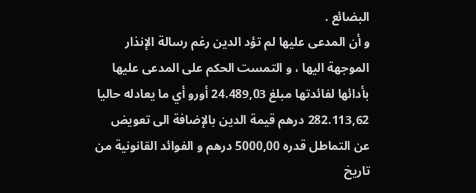البضائع .
و أن المدعى عليها لم تؤد الدين رغم رسالة الإنذار الموجهة اليها ، و التمست الحكم على المدعى عليها بأدائها لفائدتها مبلغ 24.489,03 أورو أي ما يعادله حاليا 282.113,62 درهم قيمة الدين بالإضافة الى تعويض عن التماطل قدره 5000,00 درهم و الفوائد القانونية من تاريخ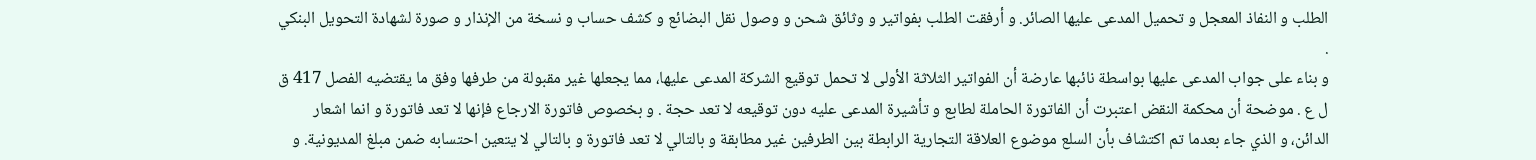الطلب و النفاذ المعجل و تحميل المدعى عليها الصائر. و أرفقت الطلب بفواتير و وثائق شحن و وصول نقل البضائع و كشف حساب و نسخة من الإنذار و صورة لشهادة التحويل البنكي .
و بناء على جواب المدعى عليها بواسطة نائبها عارضة أن الفواتير الثلاثة الأولى لا تحمل توقيع الشركة المدعى عليها، مما يجعلها غير مقبولة من طرفها وفق ما يقتضيه الفصل 417 ق ل ع . موضحة أن محكمة النقض اعتبرت أن الفاتورة الحاملة لطابع و تأشيرة المدعى عليه دون توقيعه لا تعد حجة . و بخصوص فاتورة الارجاع فإنها لا تعد فاتورة و انما اشعار الدائن، و الذي جاء بعدما تم اكتشاف بأن السلع موضوع العلاقة التجارية الرابطة بين الطرفين غير مطابقة و بالتالي لا تعد فاتورة و بالتالي لا يتعين احتسابه ضمن مبلغ المديونية. و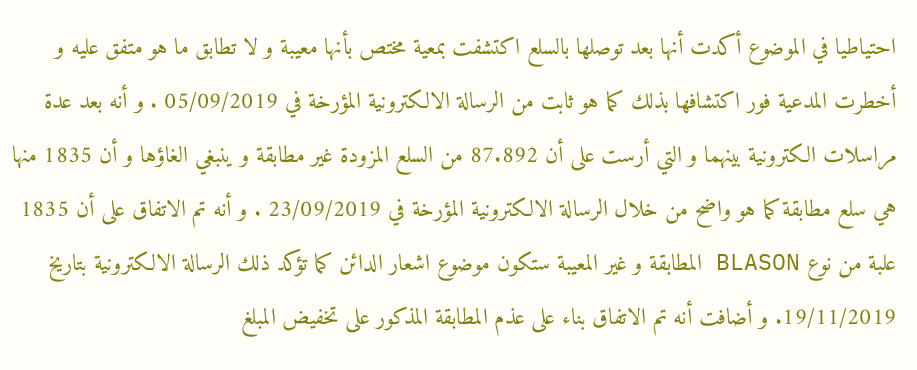احتياطيا في الموضوع أكدت أنها بعد توصلها بالسلع اكتشفت بمعية مختص بأنها معيبة و لا تطابق ما هو متفق عليه و أخطرت المدعية فور اكتشافها بذلك كما هو ثابت من الرسالة الالكترونية المؤرخة في 05/09/2019 . و أنه بعد عدة مراسلات الكترونية بينهما و التي أرست على أن 87.892 من السلع المزودة غير مطابقة و ينبغي الغاؤها و أن 1835 منها هي سلع مطابقة كما هو واضح من خلال الرسالة الالكترونية المؤرخة في 23/09/2019 . و أنه تم الاتفاق على أن 1835 علبة من نوع BLASON المطابقة و غير المعيبة ستكون موضوع اشعار الدائن كما تؤكد ذلك الرسالة الالكترونية بتاريخ 19/11/2019. و أضافت أنه تم الاتفاق بناء على عذم المطابقة المذكور على تخفيض المبلغ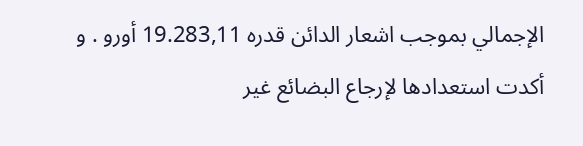الإجمالي بموجب اشعار الدائن قدره 19.283,11 أورو . و أكدت استعدادها لإرجاع البضائع غير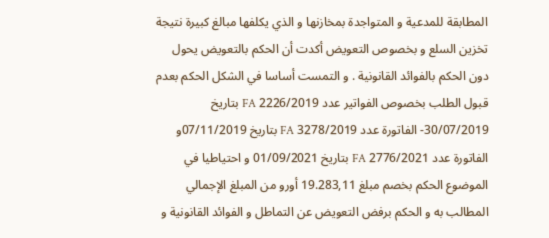المطابقة للمدعية و المتواجدة بمخازنها و الذي يكلفها مبالغ كبيرة نتيجة تخزين السلع و بخصوص التعويض أكدت أن الحكم بالتعويض يحول دون الحكم بالفوائد القانونية . و التمست أساسا في الشكل الحكم بعدم قبول الطلب بخصوص الفواتير عدد 2226/2019 FA بتاريخ 30/07/2019- الفاتورة عدد 3278/2019 FA بتاريخ 07/11/2019و الفاتورة عدد 2776/2021 FA بتاريخ 01/09/2021 و احتياطيا في الموضوع الحكم بخصم مبلغ 19.283,11 أورو من المبلغ الإجمالي المطالب به و الحكم برفض التعويض عن التماطل و الفوائد القانونية و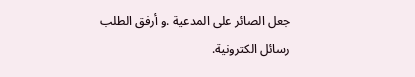جعل الصائر على المدعية .و أرفق الطلب رسائل الكترونية.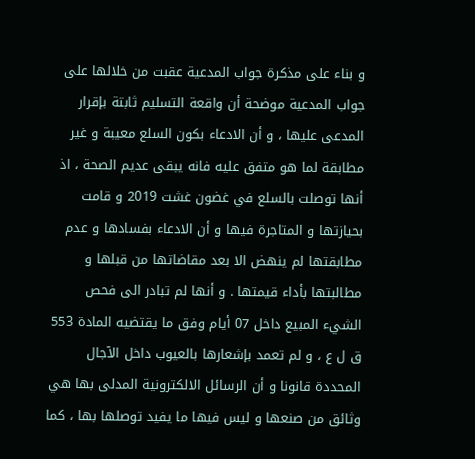و بناء على مذكرة جواب المدعية عقبت من خلالها على جواب المدعية موضحة أن واقعة التسليم ثابتة بإقرار المدعى عليها ، و أن الادعاء بكون السلع معيبة و غير مطابقة لما هو متفق عليه فانه يبقى عديم الصحة ، اذ أنها توصلت بالسلع في غضون غشت 2019 و قامت بحيازتها و المتاجرة فيها و أن الادعاء بفسادها و عدم مطابقتها لم ينهض الا بعد مقاضاتها من قبلها و مطالبتها بأداء قيمتها . و أنها لم تبادر الى فحص الشيء المبيع داخل 07 أيام وفق ما يقتضيه المادة 553 ق ل ع ، و لم تعمد بإشعارها بالعيوب داخل الآجال المحددة قانونا و أن الرسائل الالكترونية المدلى بها هي وثائق من صنعها و ليس فيها ما يفيد توصلها بها ، كما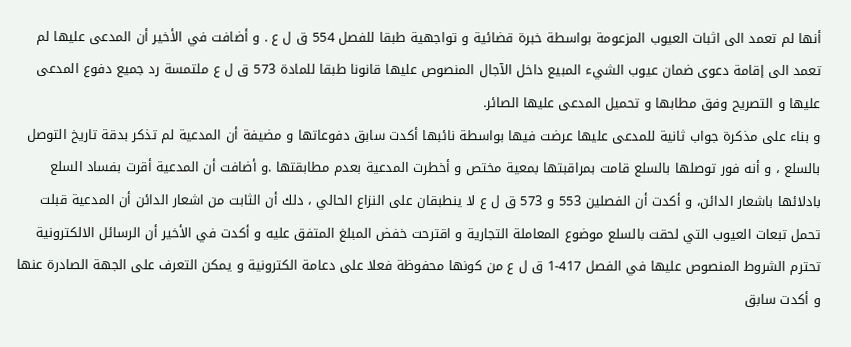أنها لم تعمد الى اثبات العيوب المزعومة بواسطة خبرة قضائية و تواجهية طبقا للفصل 554 ق ل ع . و أضافت في الأخير أن المدعى عليها لم تعمد الى إقامة دعوى ضمان عيوب الشيء المبيع داخل الآجال المنصوص عليها قانونا طبقا للمادة 573 ق ل ع ملتمسة رد جميع دفوع المدعى عليها و التصريح وفق مطابها و تحميل المدعى عليها الصائر.
و بناء على مذكرة جواب ثانية للمدعى عليها عرضت فيها بواسطة نائبها أكدت سابق دفوعاتها و مضيفة أن المدعية لم تذكر بدقة تاريخ التوصل بالسلع ، و أنه فور توصلها بالسلع قامت بمراقبتها بمعية مختص و أخطرت المدعية بعدم مطابقتها .و أضافت أن المدعية أقرت بفساد السلع بادلائها باشعار الدائن، و أكدت أن الفصلين 553 و 573 ق ل ع لا ينطبقان على النزاع الحالي ، دلك أن الثابت من اشعار الدائن أن المدعية قبلت تحمل تبعات العيوب التي لحقت بالسلع موضوع المعاملة التجارية و اقترحت خفض المبلغ المتفق عليه و أكدت في الأخير أن الرسائل الالكترونية تحترم الشروط المنصوص عليها في الفصل 417-1 ق ل ع من كونها محفوظة فعلا على دعامة الكترونية و يمكن التعرف على الجهة الصادرة عنها و أكدت سابق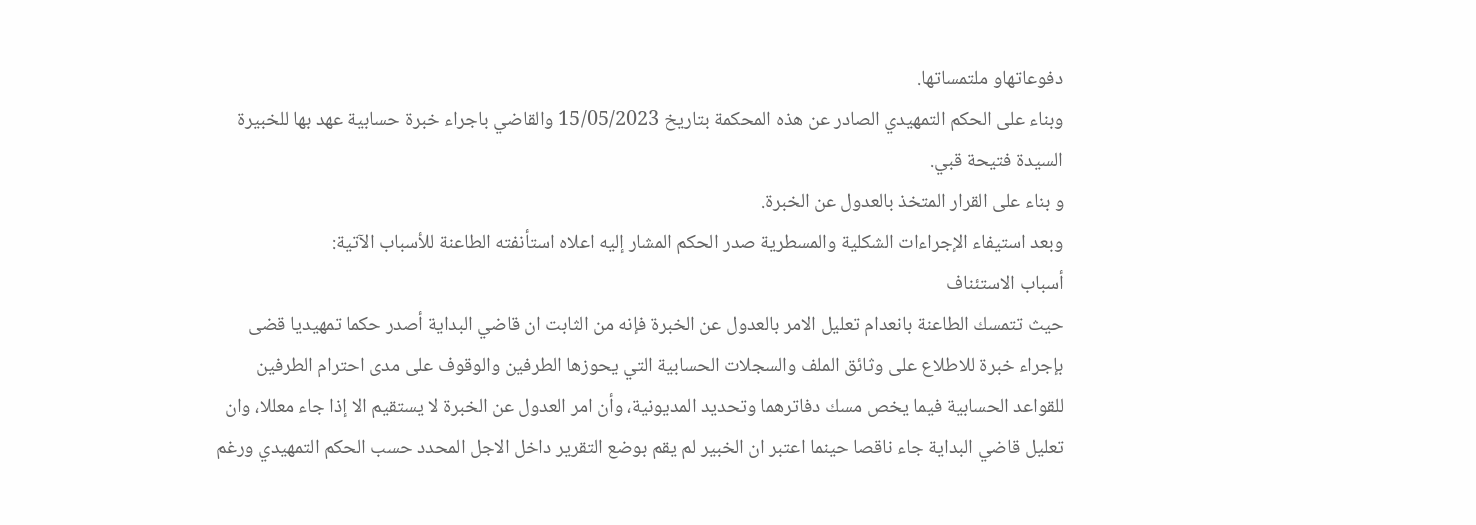دفوعاتهاو ملتمساتها.
وبناء على الحكم التمهيدي الصادر عن هذه المحكمة بتاريخ 15/05/2023 والقاضي باجراء خبرة حسابية عهد بها للخبيرة السيدة فتيحة قبي.
و بناء على القرار المتخذ بالعدول عن الخبرة.
وبعد استيفاء الإجراءات الشكلية والمسطرية صدر الحكم المشار إليه اعلاه استأنفته الطاعنة للأسباب الآتية:
أسباب الاستئناف
حيث تتمسك الطاعنة بانعدام تعليل الامر بالعدول عن الخبرة فإنه من الثابت ان قاضي البداية أصدر حكما تمهيديا قضى بإجراء خبرة للاطلاع على وثائق الملف والسجلات الحسابية التي يحوزها الطرفين والوقوف على مدى احترام الطرفين للقواعد الحسابية فيما يخص مسك دفاترهما وتحديد المديونية، وأن امر العدول عن الخبرة لا يستقيم الا إذا جاء معللا، وان تعليل قاضي البداية جاء ناقصا حينما اعتبر ان الخبير لم يقم بوضع التقرير داخل الاجل المحدد حسب الحكم التمهيدي ورغم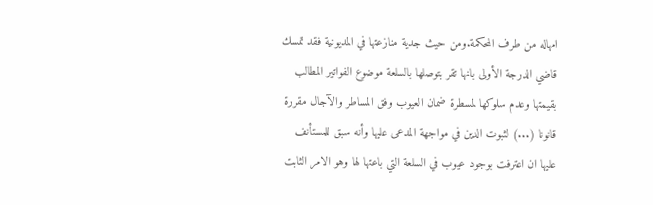امهاله من طرف المحكمة.ومن حيث جدية منازعتها في المديونية فقد تمسك قاضي الدرجة الأولى بانها تقر بتوصلها بالسلعة موضوع الفواتير المطالب بقيمتها وعدم سلوكها لمسطرة ضمان العيوب وفق المساطر والآجال مقررة قانونا (...) لثبوت الدين في مواجهة المدعى عليها وأنه سبق للمستأنف عليها ان اعترفت بوجود عيوب في السلعة التي باعتها لها وهو الامر الثابت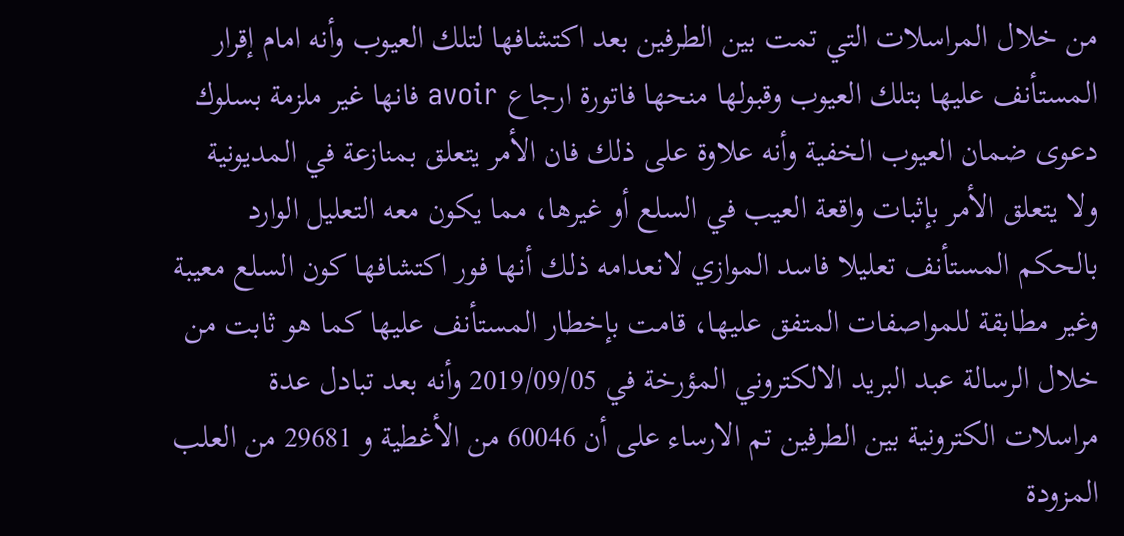من خلال المراسلات التي تمت بين الطرفين بعد اكتشافها لتلك العيوب وأنه امام إقرار المستأنف عليها بتلك العيوب وقبولها منحها فاتورة ارجاع avoir فانها غير ملزمة بسلوك دعوى ضمان العيوب الخفية وأنه علاوة على ذلك فان الأمر يتعلق بمنازعة في المديونية ولا يتعلق الأمر بإثبات واقعة العيب في السلع أو غيرها، مما يكون معه التعليل الوارد بالحكم المستأنف تعليلا فاسد الموازي لانعدامه ذلك أنها فور اكتشافها كون السلع معيبة وغير مطابقة للمواصفات المتفق عليها، قامت بإخطار المستأنف عليها كما هو ثابت من خلال الرسالة عبد البريد الالكتروني المؤرخة في 2019/09/05 وأنه بعد تبادل عدة مراسلات الكترونية بين الطرفين تم الارساء على أن 60046 من الأغطية و 29681 من العلب المزودة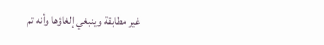غير مطابقة وينبغي إلغاؤها وأنه تم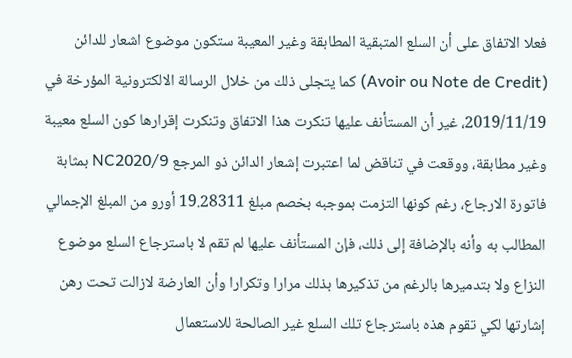فعلا الاتفاق على أن السلع المتبقية المطابقة وغير المعيبة ستكون موضوع اشعار للدائن (Avoir ou Note de Credit) كما يتجلى ذلك من خلال الرسالة الالكترونية المؤرخة في 2019/11/19، غير أن المستأنف عليها تنكرت هذا الاتفاق وتنكرت إقرارها كون السلع معيبة وغير مطابقة، ووقعت في تناقض لما اعتبرت إشعار الدائن ذو المرجع NC2020/9 بمثابة فاتورة الارجاع، رغم كونها التزمت بموجبه بخصم مبلغ 19.28311 أورو من المبلغ الإجمالي المطالب به وأنه بالإضافة إلى ذلك، فإن المستأنف عليها لم تقم لا باسترجاع السلع موضوع النزاع ولا بتدميرها بالرغم من تذكيرها بذلك مرارا وتكرارا وأن العارضة لازالت تحت رهن إشارتها لكي تقوم هذه باسترجاع تلك السلع غير الصالحة للاستعمال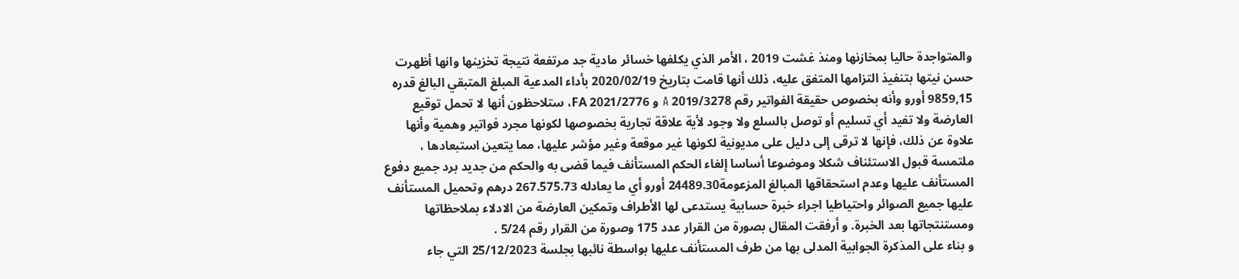والمتواجدة حاليا بمخازنها ومنذ غشت 2019 ، الأمر الذي يكلفها خسائر مادية جد مرتفعة نتيجة تخزينها وانها أظهرت حسن نيتها بتنفيذ التزامها المتفق عليه، ذلك أنها قامت بتاريخ 2020/02/19 بأداء المدعية المبلغ المتبقي البالغ قدره 9859,15 أورو وأنه بخصوص حقيقة الفواتير رقم 2019/3278 A و 2021/2776 FA، ستلاحظون أنها لا تحمل توقيع العارضة ولا تفيد أي تسليم أو توصل بالسلع ولا وجود لأية علاقة تجارية بخصوصها لكونها مجرد فواتير وهمية وأنها علاوة عن ذلك، فإنها لا ترقى إلى دليل على مديونية لكونها غير موقعة وغير مؤشر عليها، مما يتعين استبعادها ، ملتمسة قبول الاستئناف شكلا وموضوعا أساسا إلغاء الحكم المستأنف فيما قضى به والحكم من جديد برد جميع دفوع المستأنف عليها وعدم استحقاقها المبالغ المزعومة24489.30 أورو أي ما يعادله 267.575.73 درهم وتحميل المستأنف عليها جميع الصوائر واحتياطيا اجراء خبرة حسابية يستدعى لها الأطراف وتمكين العارضة من الادلاء بملاحظاتها ومستنتجاتها بعد الخبرة. و أرفقت المقال بصورة من القرار عدد 175 وصورة من القرار رقم 5/24 .
و بناء على المذكرة الجوابية المدلى بها من طرف المستأنف عليها بواسطة نائبها بجلسة 25/12/2023 التي جاء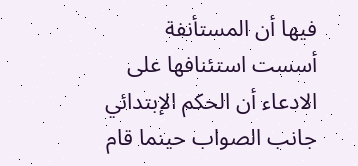فيها أن المستأنفة أسست استئنافها على الادعاء أن الحكم الإبتدائي جانب الصواب حينما قام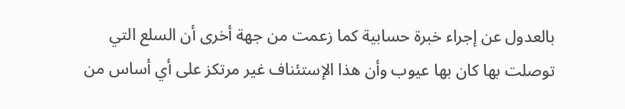بالعدول عن إجراء خبرة حسابية كما زعمت من جهة أخرى أن السلع التي توصلت بها كان بها عيوب وأن هذا الإستئناف غير مرتكز على أي أساس من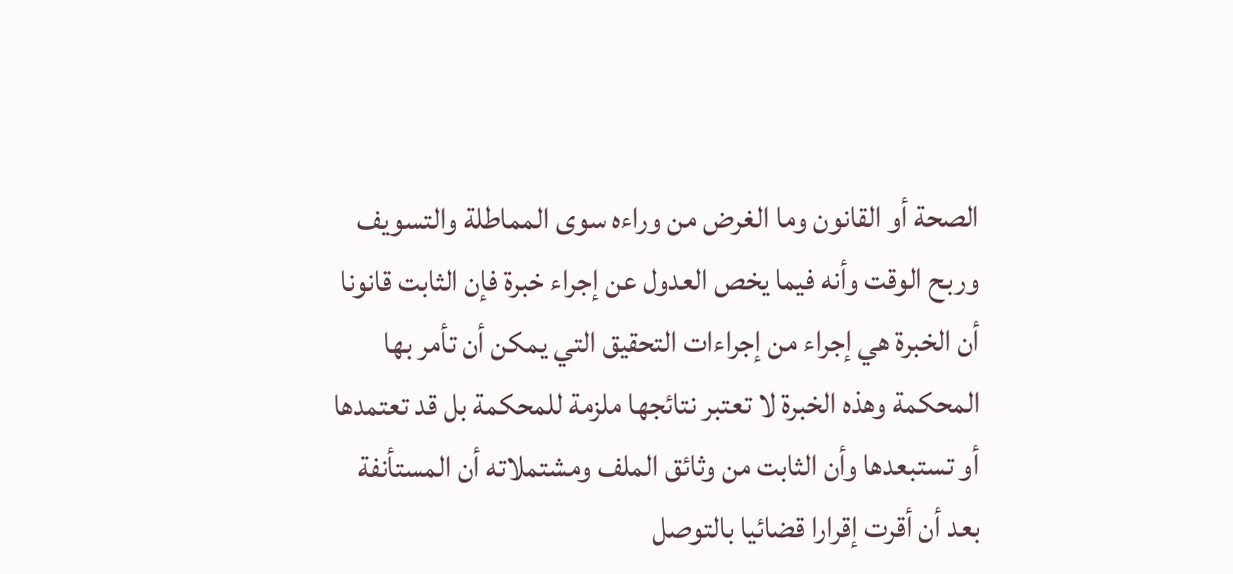الصحة أو القانون وما الغرض من وراءه سوى المماطلة والتسويف وربح الوقت وأنه فيما يخص العدول عن إجراء خبرة فإن الثابت قانونا أن الخبرة هي إجراء من إجراءات التحقيق التي يمكن أن تأمر بها المحكمة وهذه الخبرة لا تعتبر نتائجها ملزمة للمحكمة بل قد تعتمدها أو تستبعدها وأن الثابت من وثائق الملف ومشتملاته أن المستأنفة بعد أن أقرت إقرارا قضائيا بالتوصل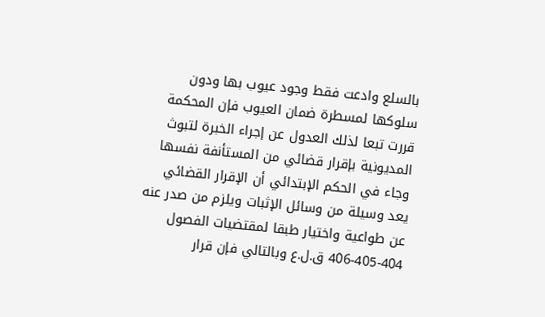بالسلع وادعت فقط وجود عيوب بها ودون سلوكها لمسطرة ضمان العيوب فإن المحكمة قررت تبعا لذلك العدول عن إجراء الخبرة لتبوث المديونية بإقرار قضائي من المستأنفة نفسها وجاء في الحكم الإبتدائي أن الإقرار القضائي يعد وسيلة من وسائل الإثبات ويلزم من صدر عنه عن طواعية واختيار طبقا لمقتضيات الفصول 404-405-406 ق.ل.ع وبالتالي فإن قرار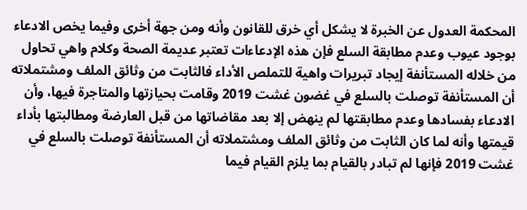المحكمة العدول عن الخبرة لا يشكل أي خرق للقانون وأنه ومن جهة أخرى وفيما يخص الادعاء بوجود عيوب وعدم مطابقة السلع فإن هذه الإدعاءات تعتبر عديمة الصحة وكلام واهي تحاول من خلاله المستأنفة إيجاد تبريرات واهية للتملص الأداء فالثابت من وثائق الملف ومشتملاته أن المستأنفة توصلت بالسلع في غضون غشت 2019 وقامت بحيازتها والمتاجرة فيها، وأن الادعاء بفسادها وعدم مطابقتها لم ينهض إلا بعد مقاضاتها من قبل العارضة ومطالبتها بأداء قيمتها وأنه لما كان الثابت من وثائق الملف ومشتملاته أن المستأنفة توصلت بالسلع في غشت 2019 فإنها لم تبادر بالقيام بما يلزم القيام فيما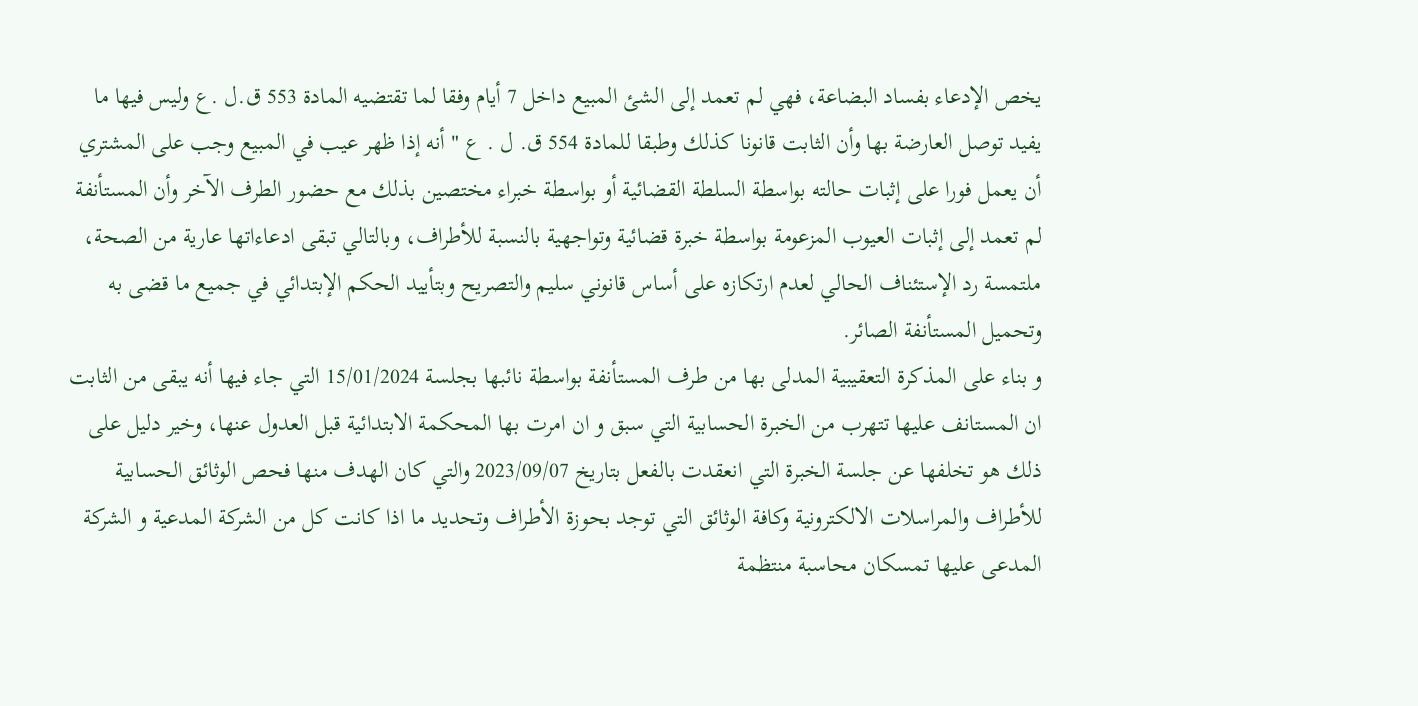يخص الإدعاء بفساد البضاعة، فهي لم تعمد إلى الشئ المبيع داخل 7 أيام وفقا لما تقتضيه المادة 553 ق.ل .ع وليس فيها ما يفيد توصل العارضة بها وأن الثابت قانونا كذلك وطبقا للمادة 554 ق. ل . ع " أنه إذا ظهر عيب في المبيع وجب على المشتري أن يعمل فورا على إثبات حالته بواسطة السلطة القضائية أو بواسطة خبراء مختصين بذلك مع حضور الطرف الآخر وأن المستأنفة لم تعمد إلى إثبات العيوب المزعومة بواسطة خبرة قضائية وتواجهية بالنسبة للأطراف، وبالتالي تبقى ادعاءاتها عارية من الصحة، ملتمسة رد الإستئناف الحالي لعدم ارتكازه على أساس قانوني سليم والتصريح وبتأييد الحكم الإبتدائي في جميع ما قضى به وتحميل المستأنفة الصائر.
و بناء على المذكرة التعقيبية المدلى بها من طرف المستأنفة بواسطة نائبها بجلسة 15/01/2024 التي جاء فيها أنه يبقى من الثابت ان المستانف عليها تتهرب من الخبرة الحسابية التي سبق و ان امرت بها المحكمة الابتدائية قبل العدول عنها، وخير دليل على ذلك هو تخلفها عن جلسة الخبرة التي انعقدت بالفعل بتاريخ 2023/09/07 والتي كان الهدف منها فحص الوثائق الحسابية للأطراف والمراسلات الالكترونية وكافة الوثائق التي توجد بحوزة الأطراف وتحديد ما اذا كانت كل من الشركة المدعية و الشركة المدعى عليها تمسكان محاسبة منتظمة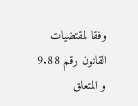وفقا لمقتضيات القانون رقم 9.88 و المتعلق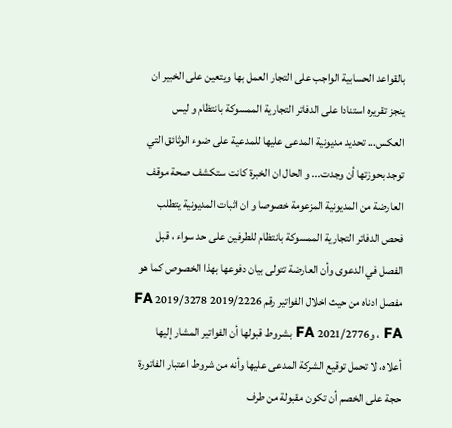بالقواعد الحسابية الواجب على التجار العمل بها ويتعين على الخبير ان ينجز تقريره استنادا على الدفاتر التجارية الممسوكة بانتظام و ليس العكس... تحديد مديونية المدعى عليها للمدعية على ضوء الوثائق التي توجد بحوزتها أن وجدت... و الحال ان الخبرة كانت ستكشف صحة موقف العارضة من المديونية المزعومة خصوصا و ان اثبات المديونية يتطلب فحص الدفاتر التجارية الممسوكة بانتظام للطرفين على حد سواء ، قبل الفصل في الدعوى وأن العارضة تتولى بيان دفوعها بهذا الخصوص كما هو مفصل ادناه من حيث اخلال الفواتير رقم 2019/2226 2019/3278 FA FA ، و2021/2776 FA بشروط قبولها أن الفواتير المشار إليها أعلاه، لا تحمل توقيع الشركة المدعى عليها وأنه من شروط اعتبار الفاتورة حجة على الخصم أن تكون مقبولة من طرف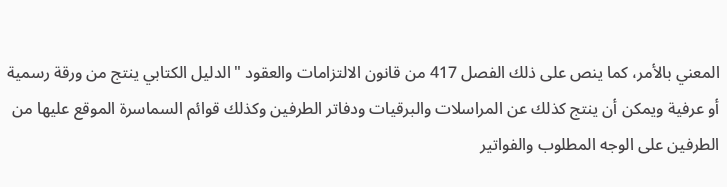المعني بالأمر، كما ينص على ذلك الفصل 417 من قانون الالتزامات والعقود "الدليل الكتابي ينتج من ورقة رسمية أو عرفية ويمكن أن ينتج كذلك عن المراسلات والبرقيات ودفاتر الطرفين وكذلك قوائم السماسرة الموقع عليها من الطرفين على الوجه المطلوب والفواتير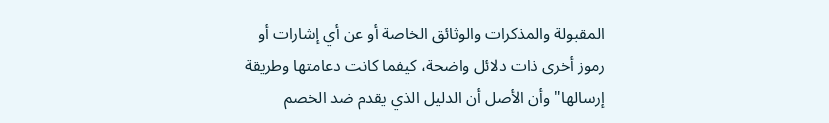المقبولة والمذكرات والوثائق الخاصة أو عن أي إشارات أو رموز أخرى ذات دلائل واضحة، كيفما كانت دعامتها وطريقة إرسالها" وأن الأصل أن الدليل الذي يقدم ضد الخصم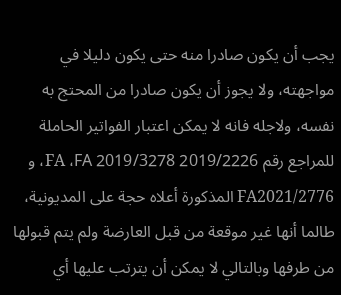يجب أن يكون صادرا منه حتى يكون دليلا في مواجهته، ولا يجوز أن يكون صادرا من المحتج به نفسه، ولاجله فانه لا يمكن اعتبار الفواتير الحاملة للمراجع رقم 2019/2226 FA ،FA 2019/3278، و FA2021/2776 المذكورة أعلاه حجة على المديونية، طالما أنها غير موقعة من قبل العارضة ولم يتم قبولها من طرفها وبالتالي لا يمكن أن يترتب عليها أي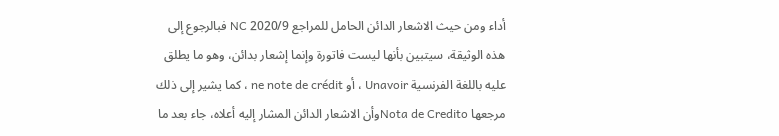أداء ومن حيث الاشعار الدائن الحامل للمراجع 2020/9 NC فبالرجوع إلى هذه الوثيقة، سيتبين بأنها ليست فاتورة وإنما إشعار بدائن، وهو ما يطلق عليه باللغة الفرنسية Unavoir ، أو ne note de crédit ، كما يشير إلى ذلك مرجعها Nota de Creditoوأن الاشعار الدائن المشار إليه أعلاه، جاء بعد ما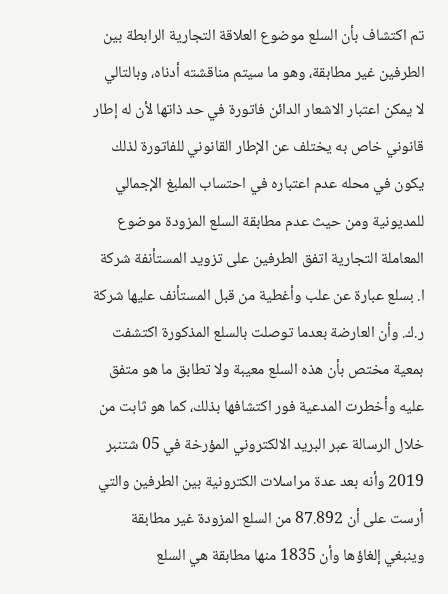تم اكتشاف بأن السلع موضوع العلاقة التجارية الرابطة بين الطرفين غير مطابقة، وهو ما سيتم مناقشته أدناه، وبالتالي لا يمكن اعتبار الاشعار الدائن فاتورة في حد ذاتها لأن له إطار قانوني خاص به يختلف عن الإطار القانوني للفاتورة لذلك يكون في محله عدم اعتباره في احتساب الملبغ الإجمالي للمديونية ومن حيث عدم مطابقة السلع المزودة موضوع المعاملة التجارية اتفق الطرفين على تزويد المستأنفة شركة ا. بسلع عبارة عن علب وأغطية من قبل المستأنف عليها شركة ر.ك. وأن العارضة بعدما توصلت بالسلع المذكورة اكتشفت بمعية مختص بأن هذه السلع معيبة ولا تطابق ما هو متفق عليه وأخطرت المدعية فور اكتشافها بذلك، كما هو ثابت من خلال الرسالة عبر البريد الالكتروني المؤرخة في 05 شتنبر 2019 وأنه بعد عدة مراسلات الكترونية بين الطرفين والتي أرست على أن 87.892 من السلع المزودة غير مطابقة وينبغي إلغاؤها وأن 1835 منها مطابقة هي السلع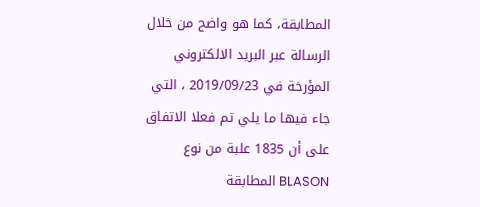المطابقة، كما هو واضح من خلال الرسالة عبر البريد الالكتروني المؤرخة في 2019/09/23 ، التي جاء فيها ما يلي تم فعلا الاتفاق على أن 1835 علبة من نوع BLASON المطابقة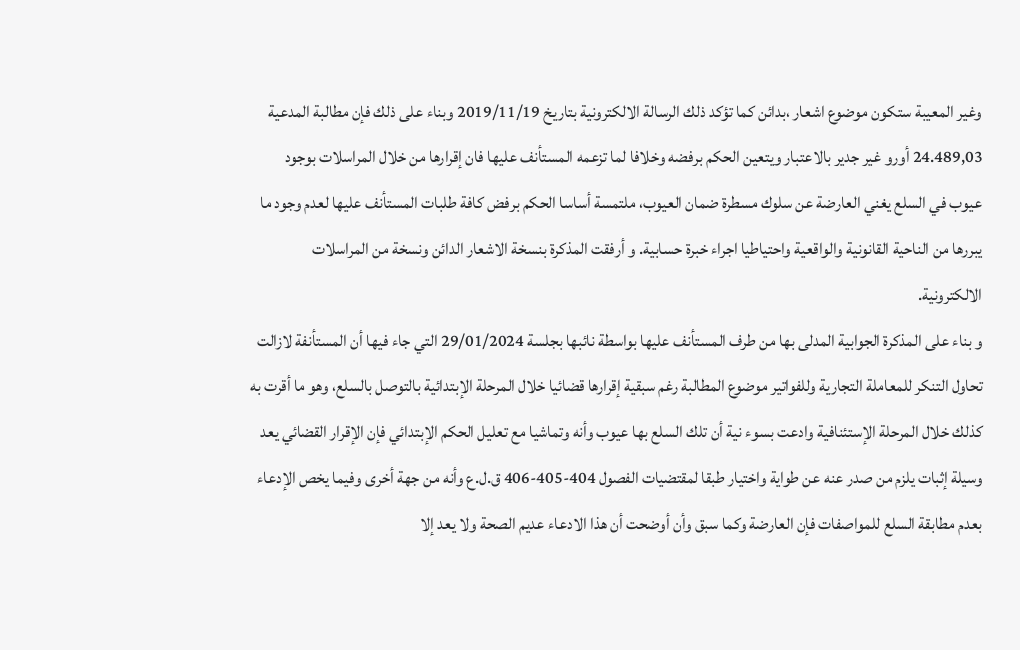وغير المعيبة ستكون موضوع اشعار ،بدائن كما تؤكد ذلك الرسالة الالكترونية بتاريخ 2019/11/19 وبناء على ذلك فإن مطالبة المدعية 24.489,03 أورو غير جدير بالاعتبار ويتعين الحكم برفضه وخلافا لما تزعمه المستأنف عليها فان إقرارها من خلال المراسلات بوجود عيوب في السلع يغني العارضة عن سلوك مسطرة ضمان العيوب، ملتمسة أساسا الحكم برفض كافة طلبات المستأنف عليها لعدم وجود ما يبررها من الناحية القانونية والواقعية واحتياطيا اجراء خبرة حسابية. و أرفقت المذكرة بنسخة الاشعار الدائن ونسخة من المراسلات الالكترونية.
و بناء على المذكرة الجوابية المدلى بها من طرف المستأنف عليها بواسطة نائبها بجلسة 29/01/2024 التي جاء فيها أن المستأنفة لازالت تحاول التنكر للمعاملة التجارية وللفواتير موضوع المطالبة رغم سبقية إقرارها قضائيا خلال المرحلة الإبتدائية بالتوصل بالسلع، وهو ما أقرت به كذلك خلال المرحلة الإستئنافية وادعت بسوء نية أن تلك السلع بها عيوب وأنه وتماشيا مع تعليل الحكم الإبتدائي فإن الإقرار القضائي يعد وسيلة إثبات يلزم من صدر عنه عن طواية واختيار طبقا لمقتضيات الفصول 404-405-406 ق.ل.ع وأنه من جهة أخرى وفيما يخص الإدعاء بعدم مطابقة السلع للمواصفات فإن العارضة وكما سبق وأن أوضحت أن هذا الادعاء عديم الصحة ولا يعد إلا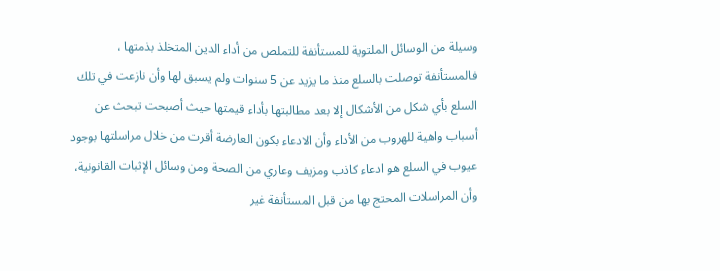وسيلة من الوسائل الملتوية للمستأنفة للتملص من أداء الدين المتخلذ بذمتها ، فالمستأنفة توصلت بالسلع منذ ما يزيد عن 5 سنوات ولم يسبق لها وأن نازعت في تلك السلع بأي شكل من الأشكال إلا بعد مطالبتها بأداء قيمتها حيث أصبحت تبحث عن أسباب واهية للهروب من الأداء وأن الادعاء بكون العارضة أقرت من خلال مراسلتها بوجود عيوب في السلع هو ادعاء كاذب ومزيف وعاري من الصحة ومن وسائل الإثبات القانونية، وأن المراسلات المحتج بها من قبل المستأنفة غير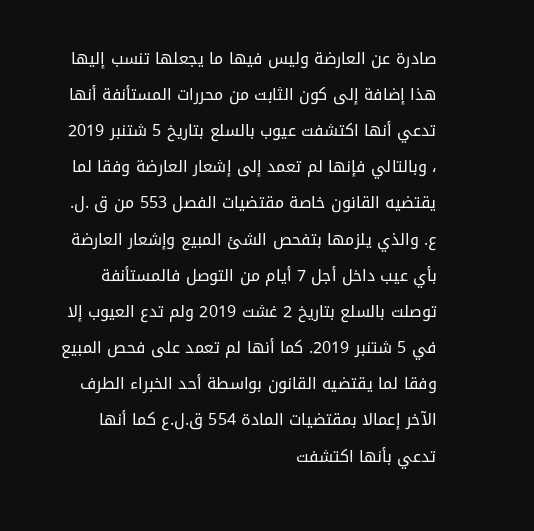صادرة عن العارضة وليس فيها ما يجعلها تنسب إليها هذا إضافة إلى كون الثابت من محررات المستأنفة أنها تدعي أنها اكتشفت عيوب بالسلع بتاريخ 5 شتنبر 2019 ، وبالتالي فإنها لم تعمد إلى إشعار العارضة وفقا لما يقتضيه القانون خاصة مقتضيات الفصل 553 من ق .ل. ع. والذي يلزمها بتفحص الشئ المبيع وإشعار العارضة بأي عيب داخل أجل 7 أيام من التوصل فالمستأنفة توصلت بالسلع بتاريخ 2 غشت 2019 ولم تدع العيوب إلا في 5 شتنبر 2019. كما أنها لم تعمد على فحص المبيع وفقا لما يقتضيه القانون بواسطة أحد الخبراء الطرف الآخر إعمالا بمقتضيات المادة 554 ق.ل.ع كما أنها تدعي بأنها اكتشفت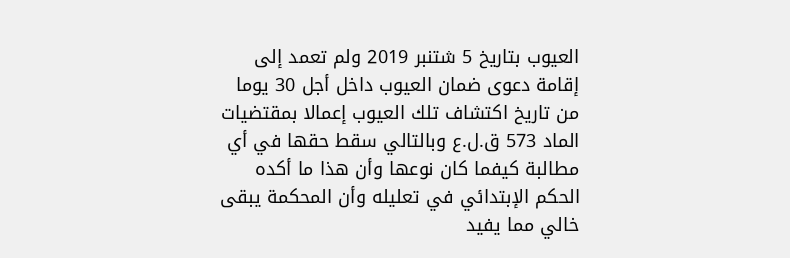العيوب بتاريخ 5 شتنبر 2019 ولم تعمد إلى إقامة دعوى ضمان العيوب داخل أجل 30 يوما من تاريخ اكتشاف تلك العيوب إعمالا بمقتضيات الماد 573 ق.ل.ع وبالتالي سقط حقها في أي مطالبة كيفما كان نوعها وأن هذا ما أكده الحكم الإبتدائي في تعليله وأن المحكمة يبقى خالي مما يفيد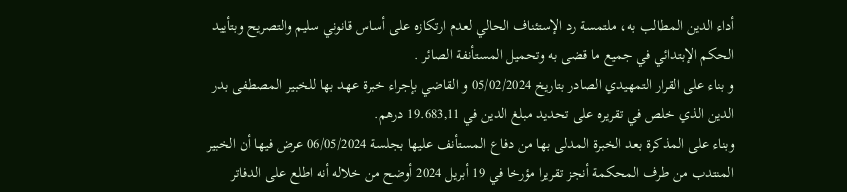أداء الدين المطالب به، ملتمسة رد الإستئناف الحالي لعدم ارتكازه على أساس قانوني سليم والتصريح وبتأييد الحكم الإبتدائي في جميع ما قضى به وتحميل المستأنفة الصائر .
و بناء على القرار التمهيدي الصادر بتاريخ 05/02/2024 و القاضي بإجراء خبرة عهد بها للخبير المصطفى بدر الدين الذي خلص في تقريره على تحديد مبلغ الدين في 19.683,11 درهم.
وبناء على المذكرة بعد الخبرة المدلى بها من دفاع المستأنف عليها بجلسة 06/05/2024 عرض فيها أن الخبير المنتدب من طرف المحكمة أنجز تقريرا مؤرخا في 19 أبريل 2024 أوضح من خلاله أنه اطلع على الدفاتر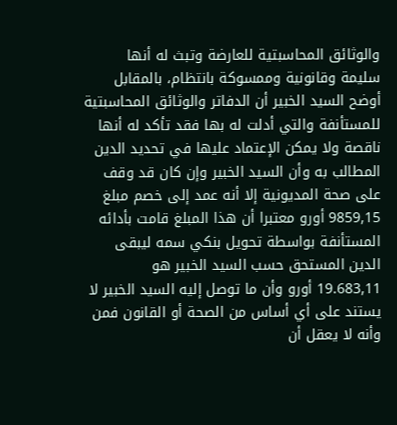والوثائق المحاسبتية للعارضة وتبث له أنها سليمة وقانونية وممسوكة بانتظام، بالمقابل أوضح السيد الخبير أن الدفاتر والوثائق المحاسبتية للمستأنفة والتي أدلت له بها فقد تأكد له أنها ناقصة ولا يمكن الإعتماد عليها في تحديد الدين المطالب به وأن السيد الخبير وإن كان قد وقف على صحة المديونية إلا أنه عمد إلى خصم مبلغ 9859,15 أورو معتبرا أن هذا المبلغ قامت بأدائه المستأنفة بواسطة تحويل بنكي سمه ليبقى الدين المستحق حسب السيد الخبير هو 19.683,11 أورو وأن ما توصل إليه السيد الخبير لا يستند على أي أساس من الصحة أو القانون فمن وأنه لا يعقل أن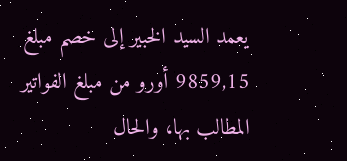يعمد السيد الخبير إلى خصم مبلغ 9859,15 أورو من مبلغ الفواتير المطالب بها، والحال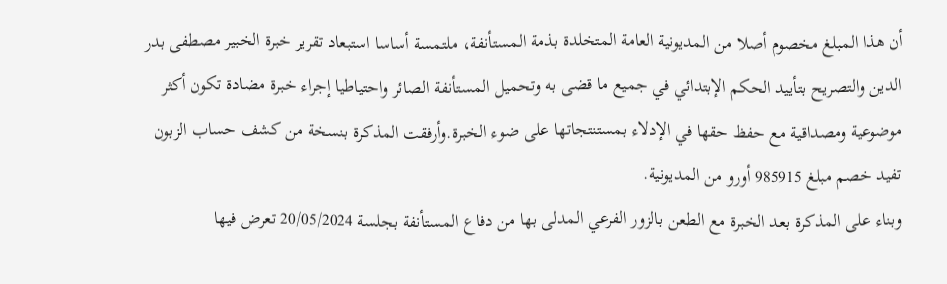أن هذا المبلغ مخصوم أصلا من المديونية العامة المتخلدة بذمة المستأنفة، ملتمسة أساسا استبعاد تقرير خبرة الخبير مصطفى بدر الدين والتصريح بتأييد الحكم الإبتدائي في جميع ما قضى به وتحميل المستأنفة الصائر واحتياطيا إجراء خبرة مضادة تكون أكثر موضوعية ومصداقية مع حفظ حقها في الإدلاء بمستنتجاتها على ضوء الخبرة.وأرفقت المذكرة بنسخة من كشف حساب الزبون تفيد خصم مبلغ 985915 أورو من المديونية.
وبناء على المذكرة بعد الخبرة مع الطعن بالزور الفرعي المدلى بها من دفاع المستأنفة بجلسة 20/05/2024 تعرض فيها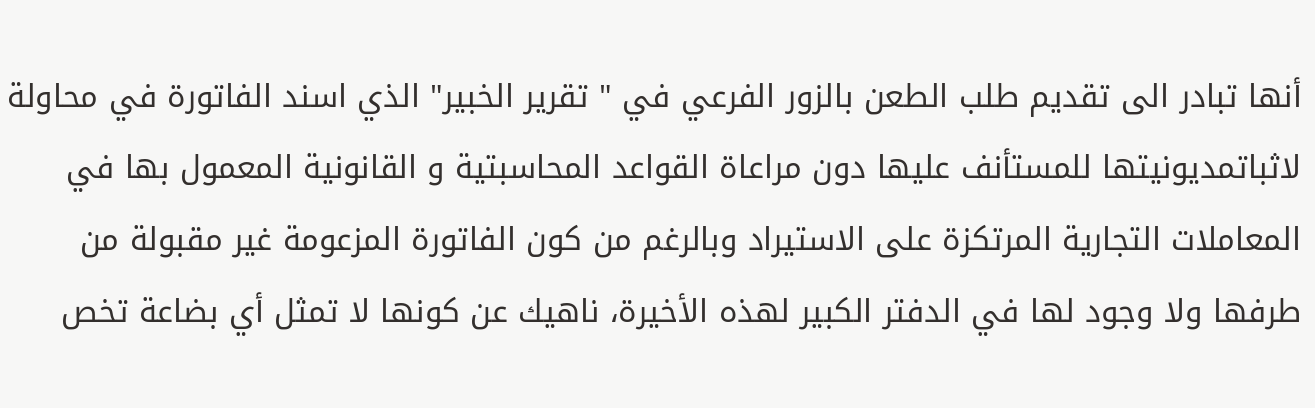أنها تبادر الى تقديم طلب الطعن بالزور الفرعي في " تقرير الخبير" الذي اسند الفاتورة في محاولة لاثباتمديونيتها للمستأنف عليها دون مراعاة القواعد المحاسبتية و القانونية المعمول بها في المعاملات التجارية المرتكزة على الاستيراد وبالرغم من كون الفاتورة المزعومة غير مقبولة من طرفها ولا وجود لها في الدفتر الكبير لهذه الأخيرة، ناهيك عن كونها لا تمثل أي بضاعة تخص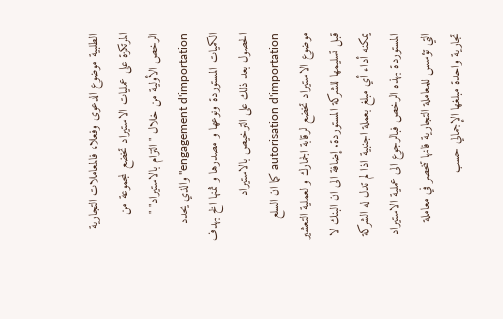الطلبية موضوع الدعوى وفعلا، فالمعاملات التجارية المرتكزة على عمليات الاستيراد تخضع لمجموعة من الرخص الأولية من خلال " التزام بالاستيراد" " engagement d'importation" والذي يحدد الكميات المستوردة ونوعها و مصدرها و ثمنها الخ بهدف الحصول بعد ذلك على الترخيص بالاستيراد autorisation d'importation كما ان السلع موضوع الاستيراد تخضع لرقابة الجمارك و لعملية التعشير قبل تسليمها للشركة المستوردة. إضافة الى ان البنك لا يمكنه أداء أي مبلغ بعملة اجنبية اذا لم تدل له الشركة المستوردة بهذه الرخص فبالرجوع الى عملية الاستيراد التي تؤسس للمعاملة التجارية فانها تنحصر في معاملة تجارية واحدة مبلغها الإجمالي حسب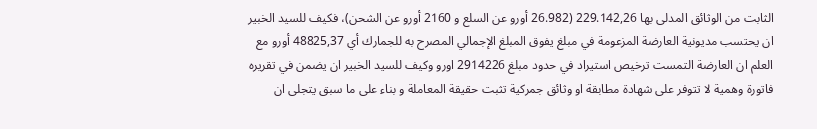الثابت من الوثائق المدلى بها 229.142,26 (26.982 أورو عن السلع و 2160 أورو عن الشحن)، فكيف للسيد الخبير ان يحتسب مديونية العارضة المزعومة في مبلغ يفوق المبلغ الإجمالي المصرح به للجمارك أي 48825,37 أورو مع العلم ان العارضة التمست ترخيص استيراد في حدود مبلغ 2914226 اورو وكيف للسيد الخبير ان يضمن في تقريره فاتورة وهمية لا تتوفر على شهادة مطابقة او وثائق جمركية تثبت حقيقة المعاملة و بناء على ما سبق يتجلى ان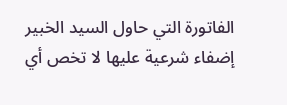الفاتورة التي حاول السيد الخبير إضفاء شرعية عليها لا تخص أي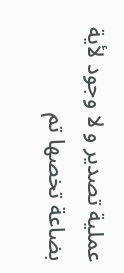عملية تصدير و لا وجود لأية بضاعة تخصها تم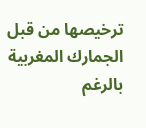ترخيصها من قبل الجمارك المغربية بالرغم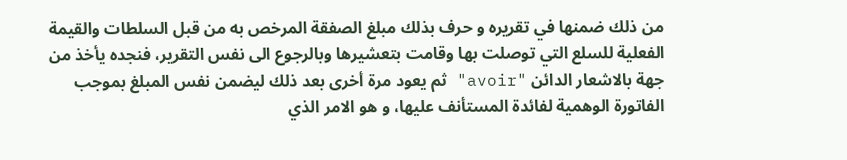من ذلك ضمنها في تقريره و حرف بذلك مبلغ الصفقة المرخص به من قبل السلطات والقيمة الفعلية للسلع التي توصلت بها وقامت بتعشيرها وبالرجوع الى نفس التقرير، فنجده يأخذ من جهة بالاشعار الدائن "avoir" ثم يعود مرة أخرى بعد ذلك ليضمن نفس المبلغ بموجب الفاتورة الوهمية لفائدة المستأنف عليها، و هو الامر الذي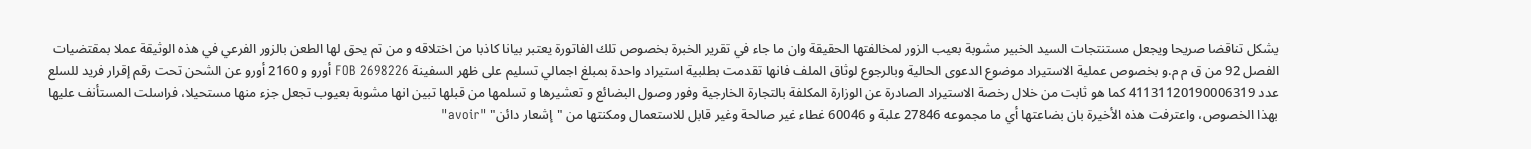يشكل تناقضا صريحا ويجعل مستنتجات السيد الخبير مشوبة بعيب الزور لمخالفتها الحقيقة وان ما جاء في تقرير الخبرة بخصوص تلك الفاتورة يعتبر بيانا كاذبا من اختلاقه و من تم يحق لها الطعن بالزور الفرعي في هذه الوثيقة عملا بمقتضيات الفصل 92 من ق م م.و بخصوص عملية الاستيراد موضوع الدعوى الحالية وبالرجوع لوثاق الملف فانها تقدمت بطلبية استيراد واحدة بمبلغ اجمالي تسليم على ظهر السفينة FOB 2698226 أورو و 2160 أورو عن الشحن تحت رقم إقرار فريد للسلع عدد 41131120190006319 كما هو ثابت من خلال رخصة الاستيراد الصادرة عن الوزارة المكلفة بالتجارة الخارجية وفور وصول البضائع و تعشيرها و تسلمها من قبلها تبين انها مشوبة بعيوب تجعل جزء منها مستحيلا، فراسلت المستأنف عليها بهذا الخصوص، واعترفت هذه الأخيرة بان بضاعتها أي ما مجموعه 27846 علبة و 60046 غطاء غير صالحة وغير قابل للاستعمال ومكنتها من "إشعار دائن" "avoir"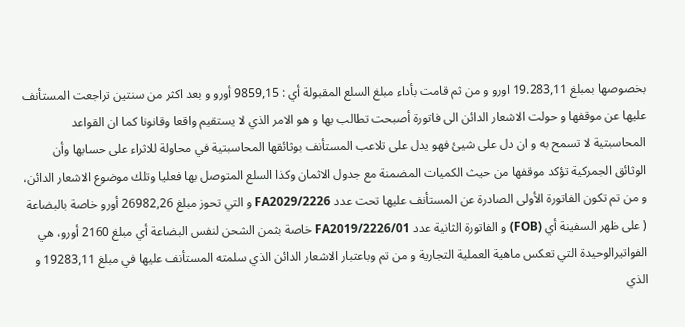بخصوصها بمبلغ 19.283,11 اورو و من ثم قامت بأداء مبلغ السلع المقبولة أي : 9859,15 أورو و بعد اكثر من سنتين تراجعت المستأنف عليها عن موقفها و حولت الاشعار الدائن الى فاتورة أصبحت تطالب بها و هو الامر الذي لا يستقيم واقعا وقانونا كما ان القواعد المحاسبتية لا تسمح به و ان دل على شيئ فهو يدل على تلاعب المستأنف بوثائقها المحاسبتية في محاولة للاثراء على حسابها وأن الوثائق الجمركية تؤكد موقفها من حيث الكميات المضمنة مع جدول الاثمان وكذا السلع المتوصل بها فعليا وتلك موضوع الاشعار الدائن، و من تم تكون الفاتورة الأولى الصادرة عن المستأنف عليها تحت عدد FA2029/2226 و التي تحوز مبلغ 26982,26 أورو خاصة بالبضاعة ( على ظهر السفينة أي (FOB) و الفاتورة الثانية عدد FA2019/2226/01 خاصة بثمن الشحن لنفس البضاعة أي مبلغ 2160 أورو، هي الفواتيرالوحيدة التي تعكس ماهية العملية التجارية و من تم وباعتبار الاشعار الدائن الذي سلمته المستأنف عليها في مبلغ 19283,11 و الذي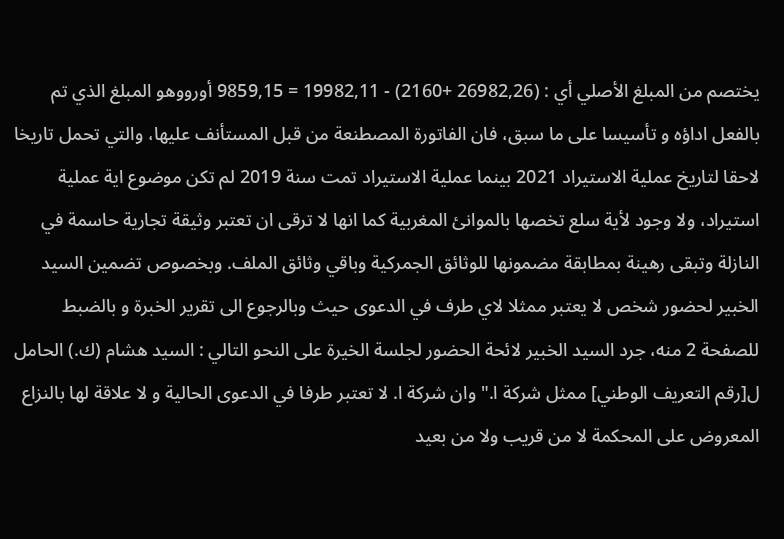يختصم من المبلغ الأصلي أي : (26982,26 +2160) - 19982,11 = 9859,15 أورووهو المبلغ الذي تم بالفعل اداؤه و تأسيسا على ما سبق، فان الفاتورة المصطنعة من قبل المستأنف عليها، والتي تحمل تاريخا لاحقا لتاريخ عملية الاستيراد 2021 بينما عملية الاستيراد تمت سنة 2019 لم تكن موضوع اية عملية استيراد، ولا وجود لأية سلع تخصها بالموانئ المغربية كما انها لا ترقى ان تعتبر وثيقة تجارية حاسمة في النازلة وتبقى رهينة بمطابقة مضمونها للوثائق الجمركية وباقي وثائق الملف. وبخصوص تضمين السيد الخبير لحضور شخص لا يعتبر ممثلا لاي طرف في الدعوى حيث وبالرجوع الى تقرير الخبرة و بالضبط للصفحة 2 منه، جرد السيد الخبير لائحة الحضور لجلسة الخيرة على النحو التالي : السيد هشام (ك.) الحامل ل[رقم التعريف الوطني] ممثل شركة ا." وان شركة ا. لا تعتبر طرفا في الدعوى الحالية و لا علاقة لها بالنزاع المعروض على المحكمة لا من قريب ولا من بعيد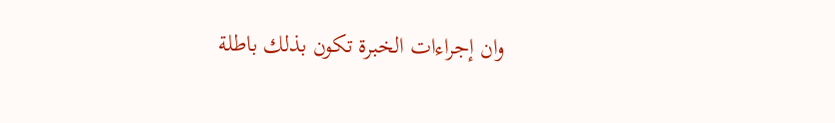وان إجراءات الخبرة تكون بذلك باطلة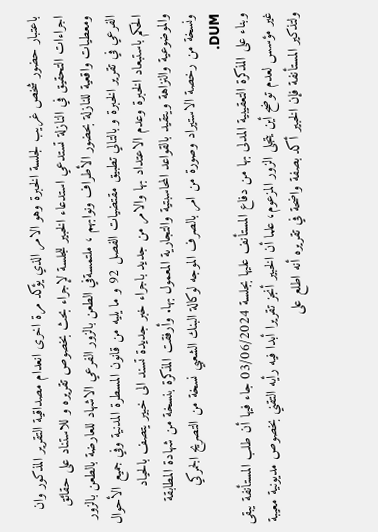باعتبار حضور شخص غريب لجلسة الخبرة وهو الامر الذي يؤكد مرة اخرى انعدام مصداقية التقرير المذكور وان اجراءات التحقيق في النازلة تستدعي استدعاء الخبير للجلسة لإجراء بحث بخصوص تقريره و للاستناد على حقائق ومعطيات واقعية للنازلة بحضور الأطراف ونوابهم ، ملتمسةفي الطعن بالزور الفرعي الاشهاد للعارضة بالطعن بالزور الفرعي في تقرير الخبرة و بالتالي تطبيق مقتضيات الفصل 92 و ما يليه من قانون المسطرة المدنية وفي جميع الأحوال الحكم باستبعاد الخبرة وعدم الاعتداد بها والامر من جديد باجراء خبر جديدة تسند الى خبير يتصف بالحياد والموضوعية والنزاهة ويتقيد بالقواعد المحاسبتية والتجارية المعمول بها. وأرفقت المذكرة بنسخة من شهادة المطابقة ونسخة من رخصة الاستيراد وصورة من امر بالصرف الموجه لوكالة البنك الشعبي نسخة من التصريح الجمركي DUM.
وبناء على المذكرة التعقيبية المدلى بها من دفاع المستأنف عليها بجلسة 03/06/2024 جاء فيها أن طلب المستأنفة يبقى غير مؤسس لعدم توضح أين يتجلى الزور المزعوم، علما أن الخبير أنجز تقريرا أبدا فيه رأيه التقني بخصوص مديونية معيبة ولتذكير المستأنفة فإن الخبير أكد بصفة واضحة في تقريره أنه اطلع على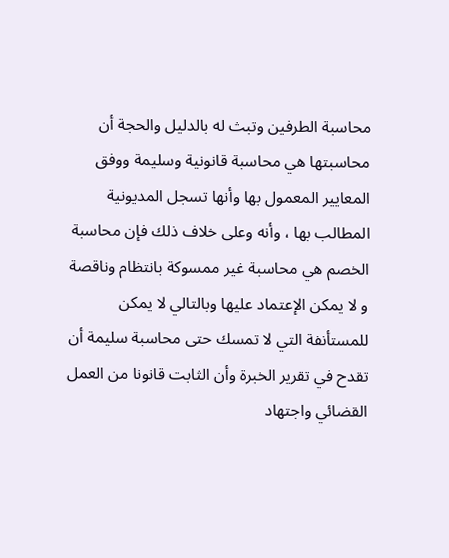محاسبة الطرفين وتبث له بالدليل والحجة أن محاسبتها هي محاسبة قانونية وسليمة ووفق المعايير المعمول بها وأنها تسجل المديونية المطالب بها ، وأنه وعلى خلاف ذلك فإن محاسبة الخصم هي محاسبة غير ممسوكة بانتظام وناقصة و لا يمكن الإعتماد عليها وبالتالي لا يمكن للمستأنفة التي لا تمسك حتى محاسبة سليمة أن تقدح في تقرير الخبرة وأن الثابت قانونا من العمل القضائي واجتهاد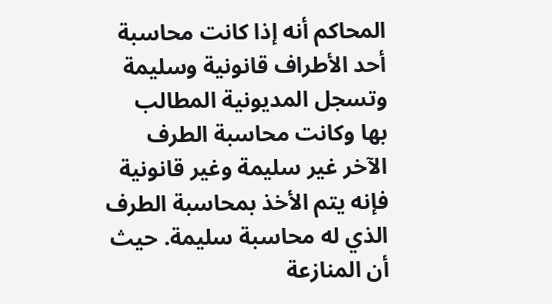المحاكم أنه إذا كانت محاسبة أحد الأطراف قانونية وسليمة وتسجل المديونية المطالب بها وكانت محاسبة الطرف الآخر غير سليمة وغير قانونية فإنه يتم الأخذ بمحاسبة الطرف الذي له محاسبة سليمة. حيث أن المنازعة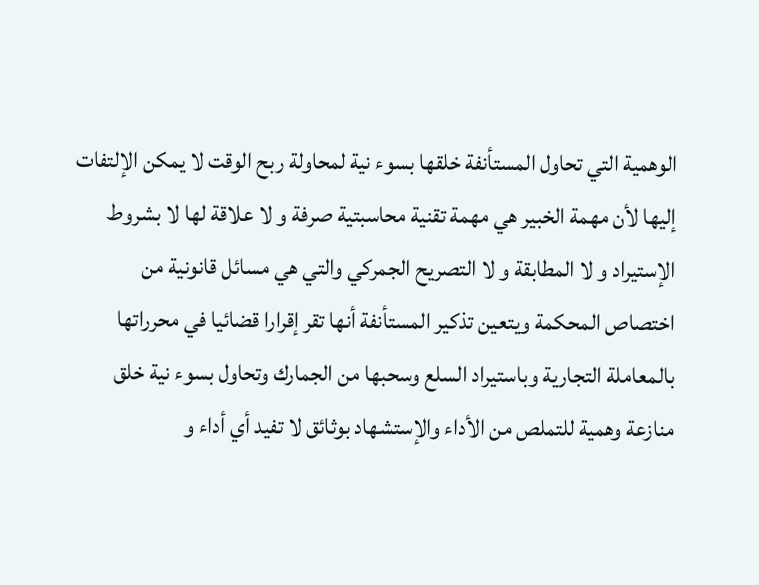الوهمية التي تحاول المستأنفة خلقها بسوء نية لمحاولة ربح الوقت لا يمكن الإلتفات إليها لأن مهمة الخبير هي مهمة تقنية محاسبتية صرفة و لا علاقة لها لا بشروط الإستيراد و لا المطابقة و لا التصريح الجمركي والتي هي مسائل قانونية من اختصاص المحكمة ويتعين تذكير المستأنفة أنها تقر إقرارا قضائيا في محرراتها بالمعاملة التجارية وباستيراد السلع وسحبها من الجمارك وتحاول بسوء نية خلق منازعة وهمية للتملص من الأداء والإستشهاد بوثائق لا تفيد أي أداء و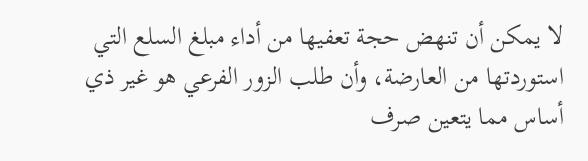لا يمكن أن تنهض حجة تعفيها من أداء مبلغ السلع التي استوردتها من العارضة، وأن طلب الزور الفرعي هو غير ذي أساس مما يتعين صرف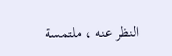النظر عنه ، ملتمسة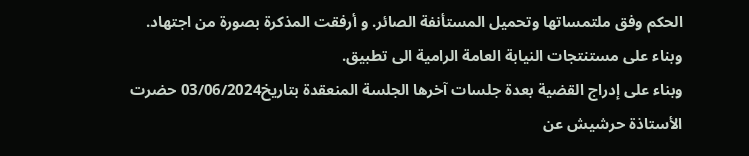الحكم وفق ملتمساتها وتحميل المستأنفة الصائر. و أرفقت المذكرة بصورة من اجتهاد.
وبناء على مستنتجات النيابة العامة الرامية الى تطبيق.
وبناء على إدراج القضية بعدة جلسات آخرها الجلسة المنعقدة بتاريخ03/06/2024 حضرت الأستاذة حرشيش عن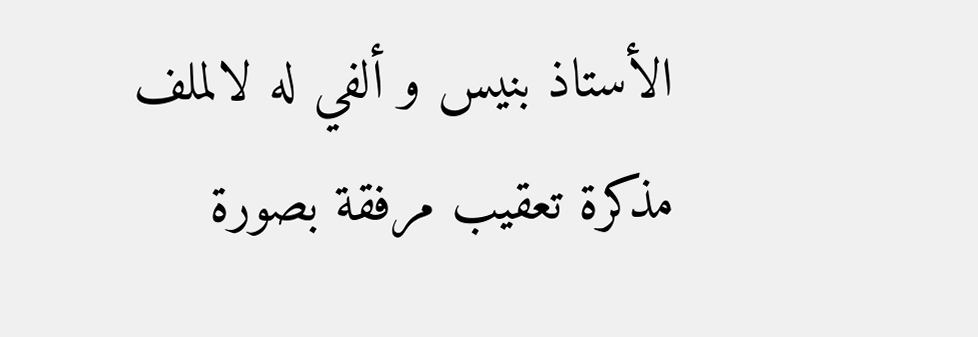الأستاذ بنيس و ألفي له لالملف مذكرة تعقيب مرفقة بصورة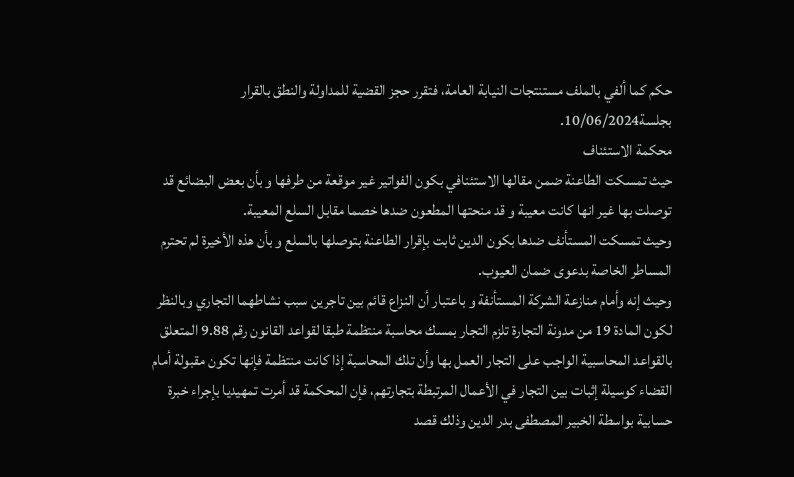حكم كما ألفي بالملف مستنتجات النيابة العامة، فتقرر حجز القضية للمداولة والنطق بالقرار بجلسة10/06/2024.
محكمة الاستئناف
حيث تمسكت الطاعنة ضمن مقالها الاستئنافي بكون الفواتير غير موقعة من طرفها و بأن بعض البضائع قد توصلت بها غير انها كانت معيبة و قد منحتها المطعون ضدها خصما مقابل السلع المعيبة.
وحيث تمسكت المستأنف ضدها بكون الدين ثابت بإقرار الطاعنة بتوصلها بالسلع و بأن هذه الأخيرة لم تحترم المساطر الخاصة بدعوى ضمان العيوب.
وحيث إنه وأمام منازعة الشركة المستأنفة و باعتبار أن النزاع قائم بين تاجرين سبب نشاطهما التجاري وبالنظر لكون المادة 19 من مدونة التجارة تلزم التجار بمسك محاسبة منتظمة طبقا لقواعد القانون رقم 9.88 المتعلق بالقواعد المحاسبية الواجب على التجار العمل بها وأن تلك المحاسبة إذا كانت منتظمة فإنها تكون مقبولة أمام القضاء كوسيلة إثبات بين التجار في الأعمال المرتبطة بتجارتهم، فإن المحكمة قد أمرت تمهيديا بإجراء خبرة حسابية بواسطة الخبير المصطفى بدر الدين وذلك قصد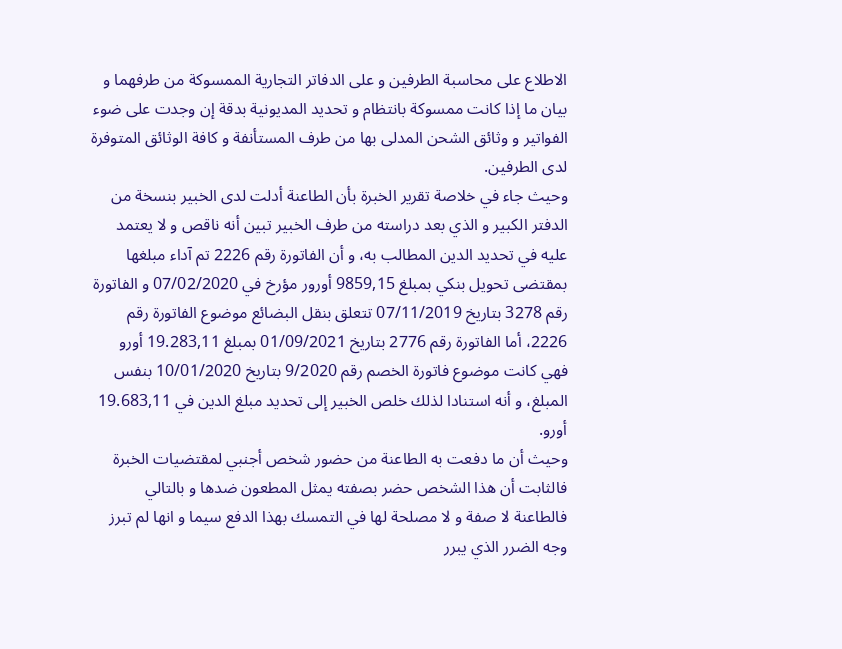الاطلاع على محاسبة الطرفين و على الدفاتر التجارية الممسوكة من طرفهما و بيان ما إذا كانت ممسوكة بانتظام و تحديد المديونية بدقة إن وجدت على ضوء الفواتير و وثائق الشحن المدلى بها من طرف المستأنفة و كافة الوثائق المتوفرة لدى الطرفين.
وحيث جاء في خلاصة تقرير الخبرة بأن الطاعنة أدلت لدى الخبير بنسخة من الدفتر الكبير و الذي بعد دراسته من طرف الخبير تبين أنه ناقص و لا يعتمد عليه في تحديد الدين المطالب به، و أن الفاتورة رقم 2226 تم آداء مبلغها بمقتضى تحويل بنكي بمبلغ 9859,15 أورور مؤرخ في 07/02/2020 و الفاتورة رقم 3278 بتاريخ 07/11/2019 تتعلق بنقل البضائع موضوع الفاتورة رقم 2226، أما الفاتورة رقم 2776 بتاريخ 01/09/2021 بمبلغ 19.283,11 أورو فهي كانت موضوع فاتورة الخصم رقم 9/2020 بتاريخ 10/01/2020 بنفس المبلغ، و أنه استنادا لذلك خلص الخبير إلى تحديد مبلغ الدين في 19.683,11 أورو.
وحيث أن ما دفعت به الطاعنة من حضور شخص أجنبي لمقتضيات الخبرة فالثابت أن هذا الشخص حضر بصفته يمثل المطعون ضدها و بالتالي فالطاعنة لا صفة و لا مصلحة لها في التمسك بهذا الدفع سيما و انها لم تبرز وجه الضرر الذي يبرر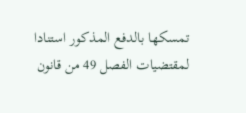تمسكها بالدفع المذكور استنادا لمقتضيات الفصل 49 من قانون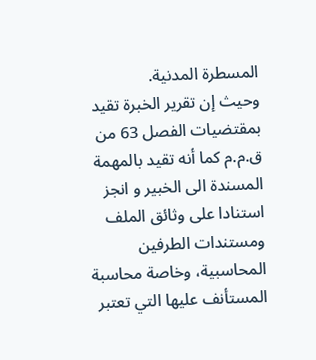المسطرة المدنية.
وحيث إن تقرير الخبرة تقيد بمقتضيات الفصل 63 من ق.م.م كما أنه تقيد بالمهمة المسندة الى الخبير و انجز استنادا على وثائق الملف ومستندات الطرفين المحاسبية، وخاصة محاسبة المستأنف عليها التي تعتبر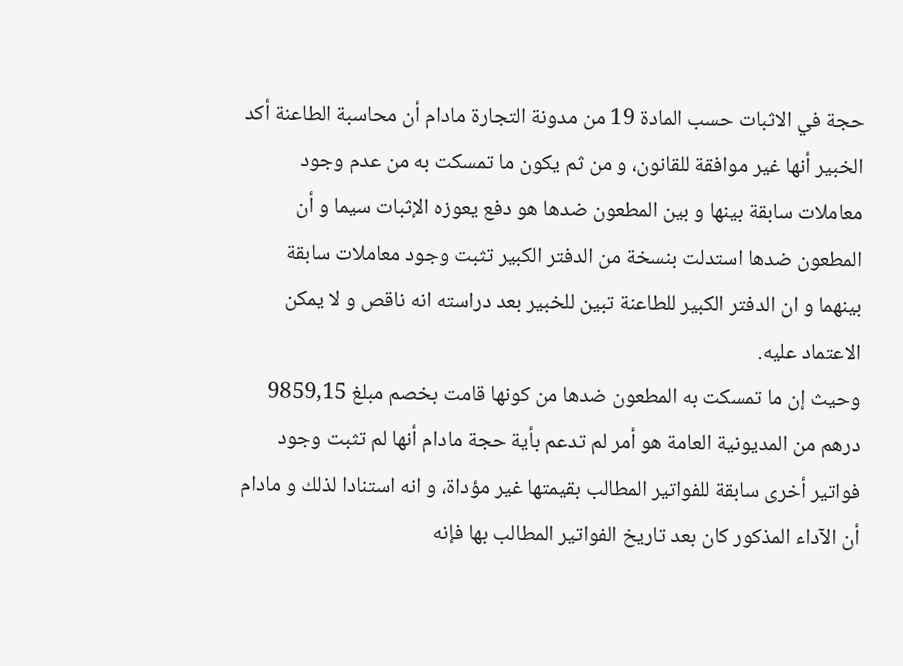حجة في الاثبات حسب المادة 19 من مدونة التجارة مادام أن محاسبة الطاعنة أكد الخبير أنها غير موافقة للقانون، و من ثم يكون ما تمسكت به من عدم وجود معاملات سابقة بينها و بين المطعون ضدها هو دفع يعوزه الإثبات سيما و أن المطعون ضدها استدلت بنسخة من الدفتر الكبير تثبت وجود معاملات سابقة بينهما و ان الدفتر الكبير للطاعنة تبين للخبير بعد دراسته انه ناقص و لا يمكن الاعتماد عليه.
وحيث إن ما تمسكت به المطعون ضدها من كونها قامت بخصم مبلغ 9859,15 درهم من المديونية العامة هو أمر لم تدعم بأية حجة مادام أنها لم تثبت وجود فواتير أخرى سابقة للفواتير المطالب بقيمتها غير مؤداة، و انه استنادا لذلك و مادام أن الآداء المذكور كان بعد تاريخ الفواتير المطالب بها فإنه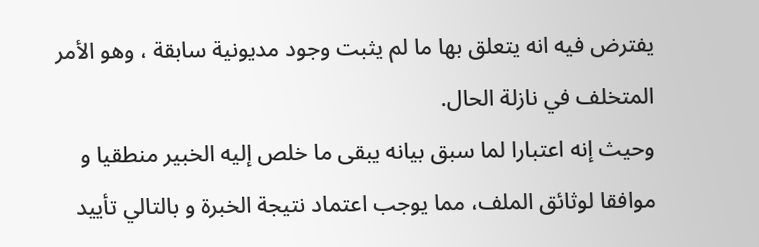يفترض فيه انه يتعلق بها ما لم يثبت وجود مديونية سابقة ، وهو الأمر المتخلف في نازلة الحال.
وحيث إنه اعتبارا لما سبق بيانه يبقى ما خلص إليه الخبير منطقيا و موافقا لوثائق الملف، مما يوجب اعتماد نتيجة الخبرة و بالتالي تأييد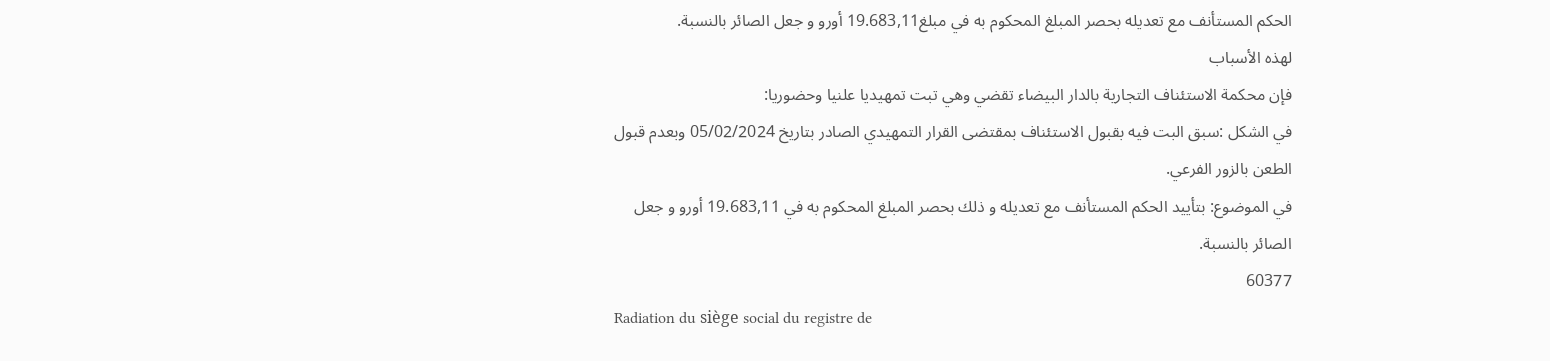الحكم المستأنف مع تعديله بحصر المبلغ المحكوم به في مبلغ19.683,11 أورو و جعل الصائر بالنسبة.
لهذه الأسباب
فإن محكمة الاستئناف التجارية بالدار البيضاء تقضي وهي تبت تمهيديا علنيا وحضوريا:
في الشكل :سبق البت فيه بقبول الاستئناف بمقتضى القرار التمهيدي الصادر بتاريخ 05/02/2024 وبعدم قبول الطعن بالزور الفرعي.
في الموضوع: بتأييد الحكم المستأنف مع تعديله و ذلك بحصر المبلغ المحكوم به في 19.683,11 أورو و جعل الصائر بالنسبة.
60377
Radiation du siège social du registre de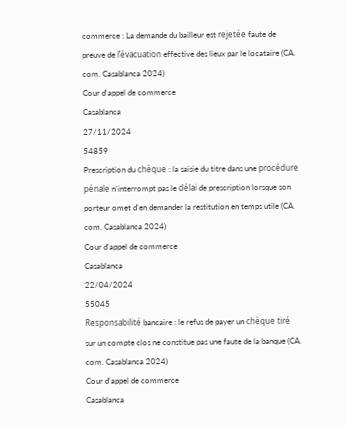commerce : La demande du bailleur est rejetée faute de preuve de l’évacuation effective des lieux par le locataire (CA. com. Casablanca 2024)
Cour d'appel de commerce
Casablanca
27/11/2024
54859
Prescription du chèque : la saisie du titre dans une procédure pénale n’interrompt pas le délai de prescription lorsque son porteur omet d’en demander la restitution en temps utile (CA. com. Casablanca 2024)
Cour d'appel de commerce
Casablanca
22/04/2024
55045
Responsabilité bancaire : le refus de payer un chèque tiré sur un compte clos ne constitue pas une faute de la banque (CA. com. Casablanca 2024)
Cour d'appel de commerce
Casablanca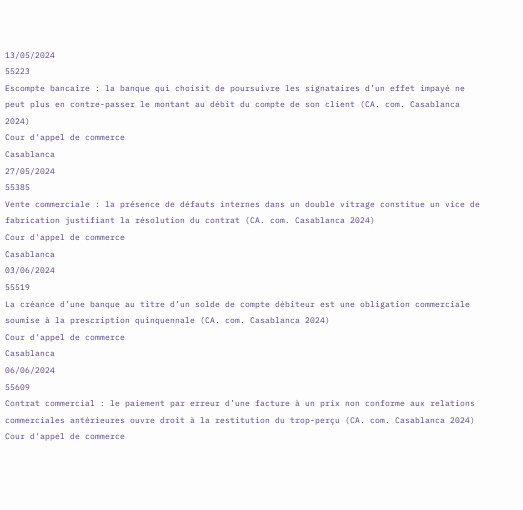13/05/2024
55223
Escompte bancaire : la banque qui choisit de poursuivre les signataires d’un effet impayé ne peut plus en contre-passer le montant au débit du compte de son client (CA. com. Casablanca 2024)
Cour d'appel de commerce
Casablanca
27/05/2024
55385
Vente commerciale : la présence de défauts internes dans un double vitrage constitue un vice de fabrication justifiant la résolution du contrat (CA. com. Casablanca 2024)
Cour d'appel de commerce
Casablanca
03/06/2024
55519
La créance d’une banque au titre d’un solde de compte débiteur est une obligation commerciale soumise à la prescription quinquennale (CA. com. Casablanca 2024)
Cour d'appel de commerce
Casablanca
06/06/2024
55609
Contrat commercial : le paiement par erreur d’une facture à un prix non conforme aux relations commerciales antérieures ouvre droit à la restitution du trop-perçu (CA. com. Casablanca 2024)
Cour d'appel de commerce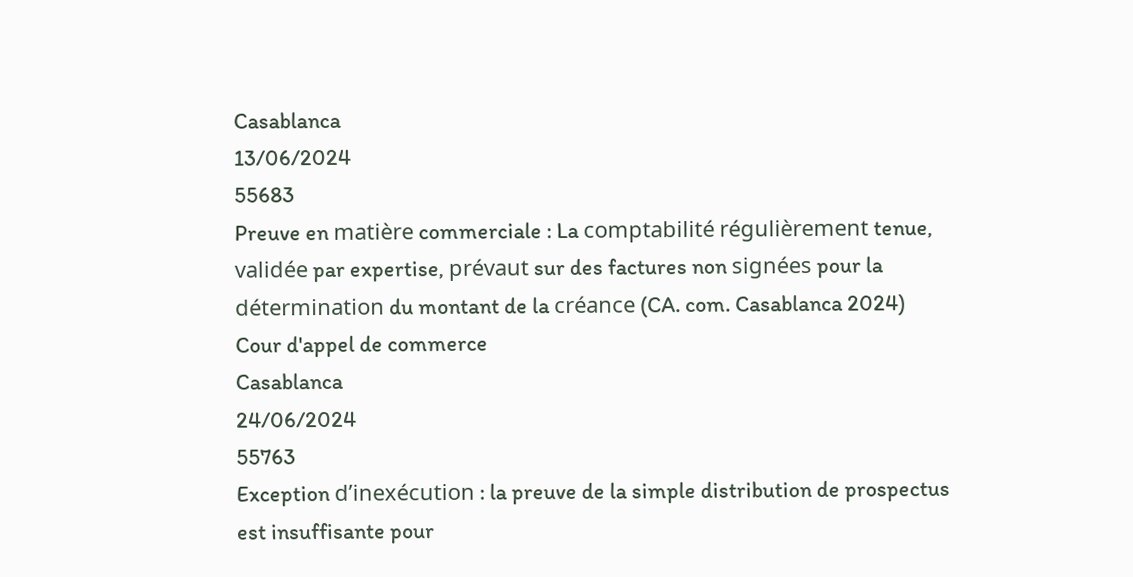Casablanca
13/06/2024
55683
Preuve en matière commerciale : La comptabilité régulièrement tenue, validée par expertise, prévaut sur des factures non signées pour la détermination du montant de la créance (CA. com. Casablanca 2024)
Cour d'appel de commerce
Casablanca
24/06/2024
55763
Exception d’inexécution : la preuve de la simple distribution de prospectus est insuffisante pour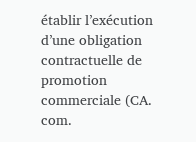établir l’exécution d’une obligation contractuelle de promotion commerciale (CA. com.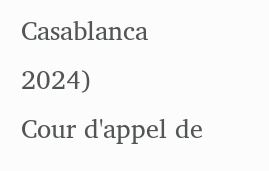Casablanca 2024)
Cour d'appel de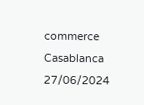commerce
Casablanca
27/06/2024